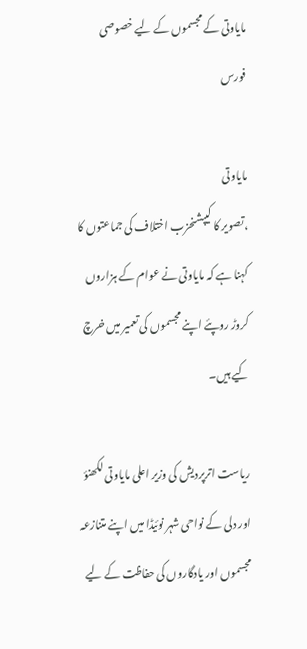مایاوتی کے مجسموں کے لیے خصوصی فورس

مایاوتی
،تصویر کا کیپشنحزب اختلاف کی جماعتوں کا کہنا ہے کہ مایاوتی نے عوام کے ہزاروں کروڑ روپئے اپنے مجسموں کی تعمیر میں خرچ کیے ہیں۔

ریاست اترپردیش کی وزیر اعلی مایاوتی لکھنؤ اور دلی کے نواحی شہر نوئیڈا میں اپنے متنازعہ مجسموں اور یادگاروں کی حفاظت کے لیے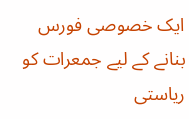ایک خصوصی فورس بنانے کے لیے جمعرات کو ریاستی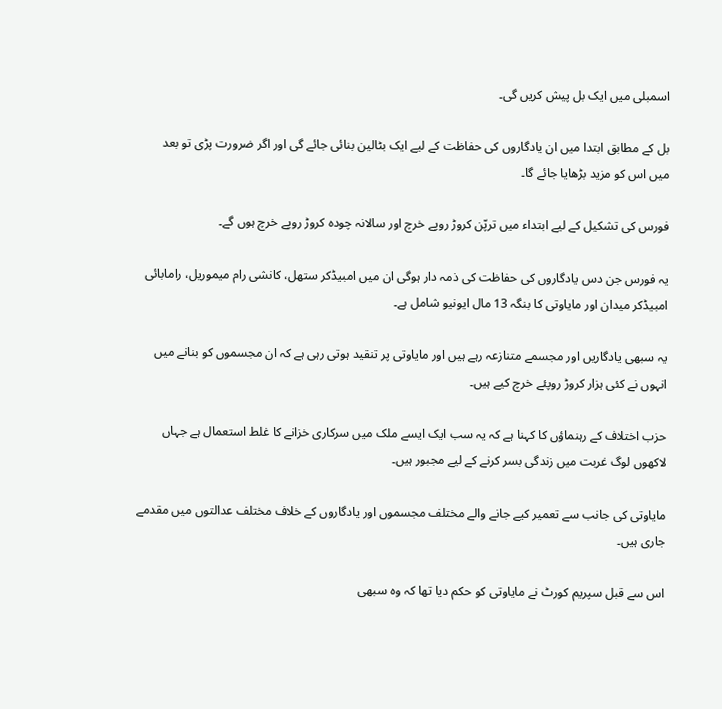اسمبلی میں ایک بل پیش کریں گی۔

بل کے مطابق ابتدا میں ان یادگاروں کی حفاظت کے لیے ایک بٹالین بنائی جائے گی اور اگر ضرورت پڑی تو بعد میں اس کو مزید بڑھایا جائے گا۔

فورس کی تشکیل کے لیے ابتداء میں ترپّن کروڑ روپے خرچ اور سالانہ چودہ کروڑ روپے خرچ ہوں گے۔

یہ فورس جن دس یادگاروں کی حفاظت کی ذمہ دار ہوگی ان میں امبیڈکر ستھل، کانشی رام میموریل، رامابائی امبیڈکر میدان اور مایاوتی کا بنگہ 13 مال ایونیو شامل ہے۔

یہ سبھی یادگاریں اور مجسمے متنازعہ رہے ہيں اور مایاوتی پر تنقید ہوتی رہی ہے کہ ان مجسموں کو بنانے میں انہوں نے کئی ہزار کروڑ روپئے خرچ کیے ہیں۔

حزب اختلاف کے رہنماؤں کا کہنا ہے کہ یہ سب ایک ایسے ملک میں سرکاری خزانے کا غلط استعمال ہے جہاں لاکھوں لوگ غربت میں زندگی بسر کرنے کے لیے مجبور ہیں۔

مایاوتی کی جانب سے تعمیر کیے جانے والے مختلف مجسموں اور یادگاروں کے خلاف مختلف عدالتوں میں مقدمے جاری ہیں۔

اس سے قبل سپریم کورٹ نے مایاوتی کو حکم دیا تھا کہ وہ سبھی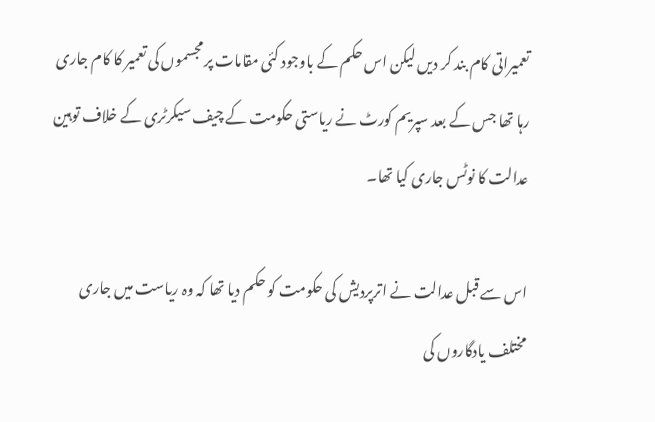تعمیراتی کام بند کر دیں لیکن اس حکم کے باوجود کئی مقامات پر مجسموں کی تعمیر کا کام جاری رہا تھا جس کے بعد سپریم کورٹ نے ریاستی حکومت کے چیف سیکرٹری کے خلاف توہین عدالت کا نوٹس جاری کیا تھا۔

اس سے قبل عدالت نے اترپردیش کی حکومت کو حکم دیا تھا کہ وہ ریاست میں جاری مختلف یادگاروں کی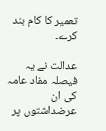تعمیر کا کام بند کرے۔

عدالت نے یہ فیصلہ مفاد عامہ کی ان عرضداشتوں پر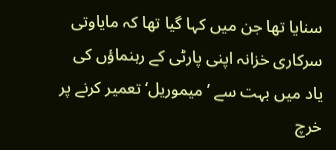سنایا تھا جن میں کہا گیا تھا کہ مایاوتی سرکاری خزانہ اپنی پارٹی کے رہنماؤں کی یاد میں بہت سے ’میموریل‘ تعمیر کرنے پر خرچ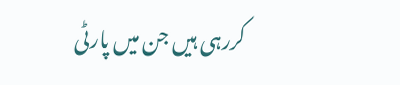کررہی ہیں جن میں پارٹی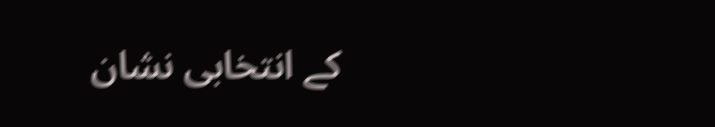کے انتخابی نشان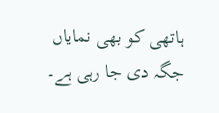ہاتھی کو بھی نمایاں جگہ دی جا رہی ہے۔